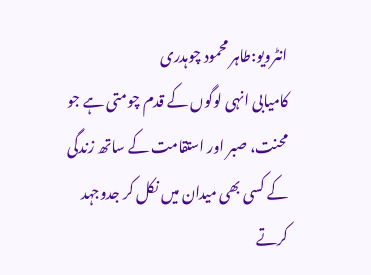انٹرویو:طاہر محمود چوہدری
کامیابی انہی لوگوں کے قدم چومتی ہے جو محنت، صبر اور استقامت کے ساتھ زندگی کے کسی بھی میدان میں نکل کر جدوجہد کرتے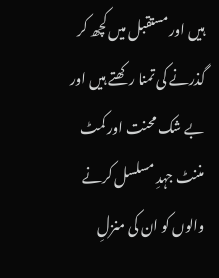ہیں اور مستقبل میں کچھ کر گذرنے کی تمنا رکھتے ہیں اور بے شک محنت اور کمٹ مننٹ جہدِ مسلسل کرنے والوں کو ان کی منزلِ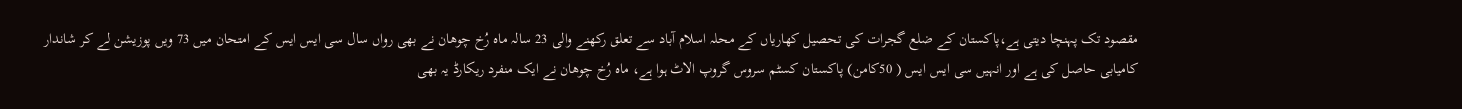مقصود تک پہنچا دیتی ہے،پاکستان کے ضلع گجرات کی تحصیل کھاریاں کے محلہ اسلام آباد سے تعلق رکھنے والی 23 سالہ ماہ رُخ چوھان نے بھی رواں سال سی ایس ایس کے امتحان میں 73 ویں پوزیشن لے کر شاندار کامیابی حاصل کی ہے اور انہیں سی ایس ایس ( 50کامن) پاکستان کسٹم سروس گروپ الاٹ ہوا ہے، ماہ رُخ چوھان نے ایک منفرد ریکارڈ یہ بھی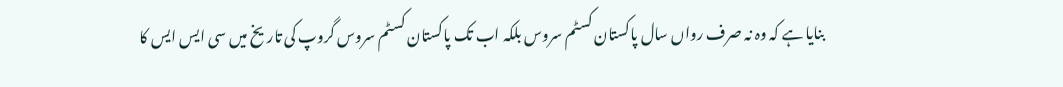بنایا ہے کہ وہ نہ صرف رواں سال پاکستان کسٹم سروس بلکہ اب تک پاکستان کسٹم سروس گروپ کی تاریخ میں سی ایس ایس کا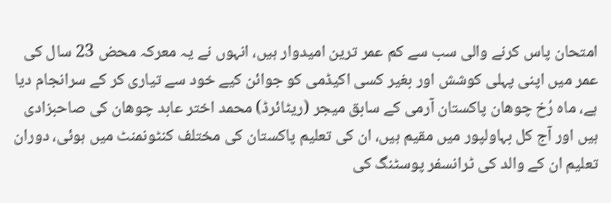امتحان پاس کرنے والی سب سے کم عمر ترین امیدوار ہیں، انہوں نے یہ معرکہ محض 23 سال کی عمر میں اپنی پہلی کوشش اور بغیر کسی اکیڈمی کو جوائن کیے خود سے تیاری کر کے سرانجام دیا ہے، ماہ رُخ چوھان پاکستان آرمی کے سابق میجر (ریٹائرڈ) محمد اختر عابد چوھان کی صاحبزادی ہیں اور آج کل بہاولپور میں مقیم ہیں، ان کی تعلیم پاکستان کی مختلف کنٹونمنٹ میں ہوئی، دوران تعلیم ان کے والد کی ٹرانسفر پوسٹنگ کی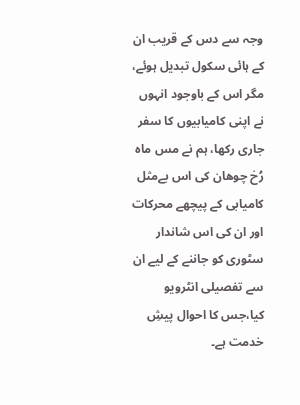وجہ سے دس کے قریب ان کے ہائی سکول تبدیل ہوئے، مگر اس کے باوجود انہوں نے اپنی کامیابیوں کا سفر جاری رکھا، ہم نے مس ماہ رُخ چوھان کی اس بےمثل کامیابی کے پیچھے محرکات اور ان کی اس شاندار سٹوری کو جاننے کے لیے ان سے تفصیلی انٹرویو کیا،جس کا احوال پیشِ خدمت ہے۔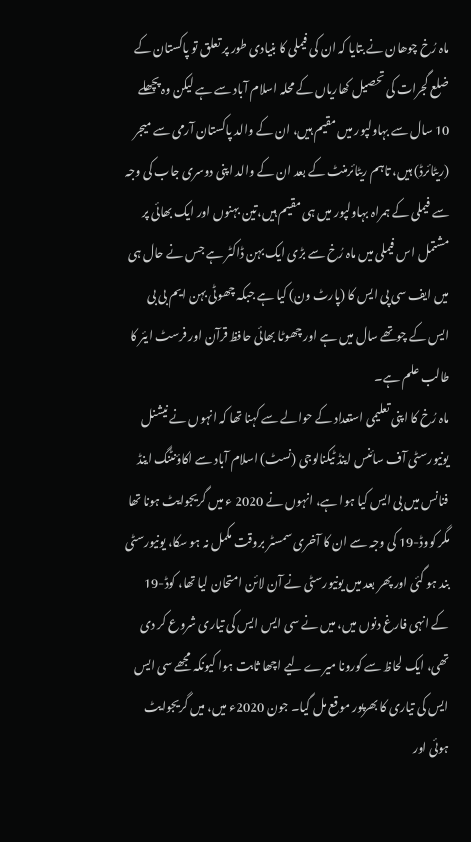ماہ رُخ چوھان نے بتایا کہ ان کی فیملی کا بنیادی طور پر تعلق تو پاکستان کے ضلع گجرات کی تحصیل کھاریاں کے محلہ اسلام آباد سے ہے لیکن وہ پچھلے 10 سال سے بہاولپور میں مقیم ہیں، ان کے والد پاکستان آرمی سے میجر (ریٹائرڈ) ہیں، تاہم ریٹائرمنٹ کے بعد ان کے والد اپنی دوسری جاب کی وجہ سے فیملی کے ہمراہ بہاولپور میں ہی مقیم ہیں،تین بہنوں اور ایک بھائی پر مشتمل اس فیملی میں ماہ رُخ سے بڑی ایک بہن ڈاکٹر ہے جس نے حال ہی میں ایف سی پی ایس کا (پارٹ ون) کیا ہے جبکہ چھوٹی بہن ایم بی بی ایس کے چوتھے سال میں ہے اور چھوٹا بھائی حافظ قرآن اور فرسٹ ایئر کا طالب علم ہے۔
ماہ رُخ کا اپنی تعلیمی استعداد کے حوالے سے کہنا تھا کہ انہوں نے نیشنل یونیورسٹی آف سائنس اینڈ ٹیکنالوجی (نسٹ) اسلام آباد سے اکاؤنٹنگ اینڈ فنانس میں بی ایس کیا ہوا ہے، انہوں نے 2020 ء میں گریجوایٹ ہونا تھا مگر کووڈ-19 کی وجہ سے ان کا آخری سمسٹر بروقت مکمل نہ ہو سکا، یونیورسٹی بند ہو گئی اور پھر بعد میں یونیورسٹی نے آن لائن امتحان لیا تھا، کوڈ-19 کے انہی فارغ دنوں میں، میں نے سی ایس ایس کی تیاری شروع کر دی تھی، ایک لحاظ سے کورونا میرے لیے اچھا ثابت ہوا کیونکہ مجھے سی ایس ایس کی تیاری کا بھرپور موقع مل گیا۔ جون 2020ء میں، میں گریجوایٹ ہوئی اور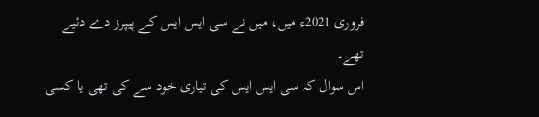فروری 2021ء میں، میں نے سی ایس ایس کے پیپرز دے دئیے تھے۔
اس سوال کہ سی ایس ایس کی تیاری خود سے کی تھی یا کسی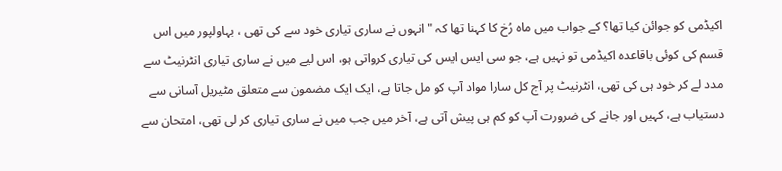اکیڈمی کو جوائن کیا تھا؟ کے جواب میں ماہ رُخ کا کہنا تھا کہ "انہوں نے ساری تیاری خود سے کی تھی ، بہاولپور میں اس قسم کی کوئی باقاعدہ اکیڈمی تو نہیں ہے، جو سی ایس ایس کی تیاری کرواتی ہو، اس لیے میں نے ساری تیاری انٹرنیٹ سے مدد لے کر خود ہی کی تھی، انٹرنیٹ پر آج کل سارا مواد آپ کو مل جاتا ہے، ایک ایک مضمون سے متعلق مٹیریل آسانی سے دستیاب ہے، کہیں اور جانے کی ضرورت آپ کو کم ہی پیش آتی ہے، آخر میں جب میں نے ساری تیاری کر لی تھی، امتحان سے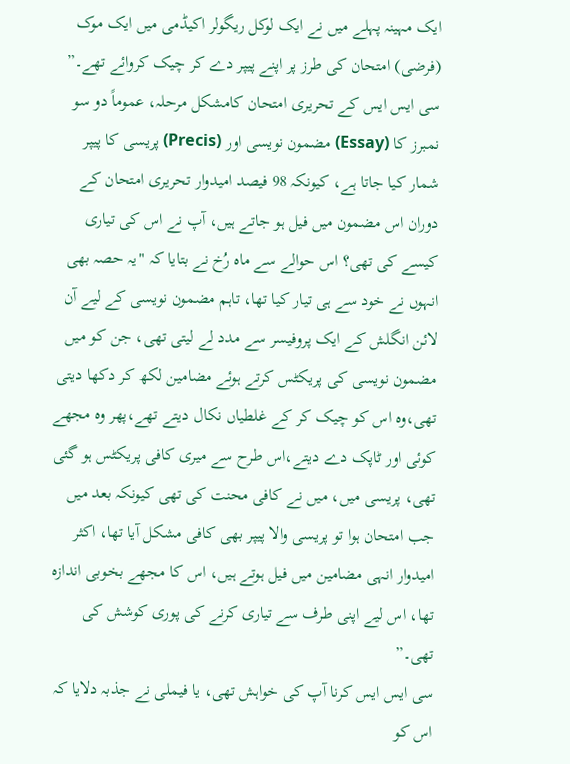ایک مہینہ پہلے میں نے ایک لوکل ریگولر اکیڈمی میں ایک موک (فرضی) امتحان کی طرز پر اپنے پیپر دے کر چیک کروائے تھے۔”
سی ایس ایس کے تحریری امتحان کامشکل مرحلہ، عموماً دو سو نمبرز کا (Essay) مضمون نویسی اور (Precis) پریسی کا پیپر شمار کیا جاتا ہے، کیونکہ 98 فیصد امیدوار تحریری امتحان کے دوران اس مضمون میں فیل ہو جاتے ہیں، آپ نے اس کی تیاری کیسے کی تھی؟ اس حوالے سے ماہ رُخ نے بتایا کہ "یہ حصہ بھی انہوں نے خود سے ہی تیار کیا تھا، تاہم مضمون نویسی کے لیے آن لائن انگلش کے ایک پروفیسر سے مدد لے لیتی تھی، جن کو میں مضمون نویسی کی پریکٹس کرتے ہوئے مضامین لکھ کر دکھا دیتی تھی،وہ اس کو چیک کر کے غلطیاں نکال دیتے تھے،پھر وہ مجھے کوئی اور ٹاپک دے دیتے،اس طرح سے میری کافی پریکٹس ہو گئی تھی، پریسی میں، میں نے کافی محنت کی تھی کیونکہ بعد میں جب امتحان ہوا تو پریسی والا پیپر بھی کافی مشکل آیا تھا، اکثر امیدوار انہی مضامین میں فیل ہوتے ہیں، اس کا مجھے بخوبی اندازہ تھا، اس لیے اپنی طرف سے تیاری کرنے کی پوری کوشش کی تھی۔”
سی ایس ایس کرنا آپ کی خواہش تھی، یا فیملی نے جذبہ دلایا کہ اس کو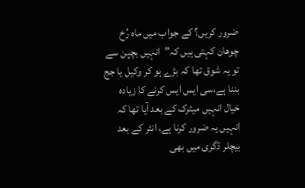ضرور کریں؟ کے جواب میں ماہ رُخ چوھان کہتی ہیں کہ”انہیں بچپن سے تو یہ شوق تھا کہ بڑے ہو کر وکیل یا جج بننا ہے،سی ایس ایس کرنے کا زیادہ خیال انہیں میٹرک کے بعد آیا تھا کہ انہیں یہ ضرور کرنا ہے، انٹر کے بعد بیچلر ڈگری میں بھی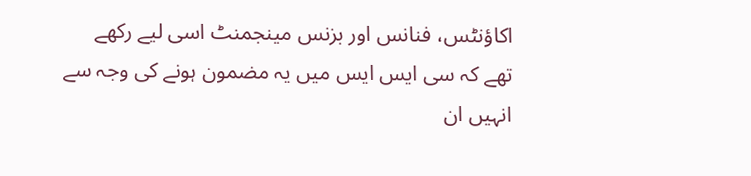اکاؤنٹس، فنانس اور بزنس مینجمنٹ اسی لیے رکھے تھے کہ سی ایس ایس میں یہ مضمون ہونے کی وجہ سے انہیں ان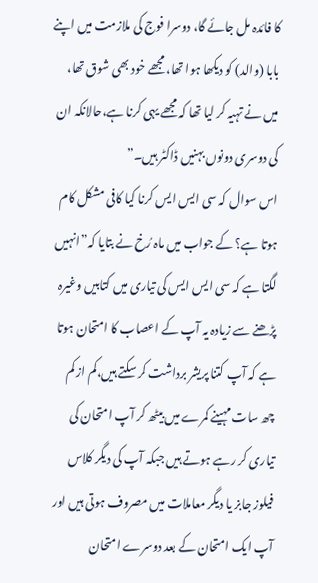کا فائدہ مل جائے گا، دوسرا فوج کی ملازمت میں اپنے بابا (والد) کو دیکھا ہوا تھا، مجھے خود بھی شوق تھا، میں نے تہیہ کر لیا تھا کہ مجھے یہی کرنا ہے،حالانکہ ان کی دوسری دونوں بہنیں ڈاکٹر ہیں۔”
اس سوال کہ سی ایس ایس کرنا کیا کافی مشکل کام ہوتا ہے؟ کے جواب میں ماہ رُخ نے بتایا کہ”انہیں لگتا ہے کہ سی ایس ایس کی تیاری میں کتابیں وغیرہ پڑھنے سے زیادہ یہ آپ کے اعصاب کا امتحان ہوتا ہے کہ آپ کتنا پریشر برداشت کر سکتے ہیں،کم از کم چھ سات مہینے کمرے میں بیٹھ کر آپ امتحان کی تیاری کر رہے ہوتے ہیں جبکہ آپ کی دیگر کلاس فیلوز جابز یا دیگر معاملات میں مصروف ہوتی ہیں اور آپ ایک امتحان کے بعد دوسرے امتحان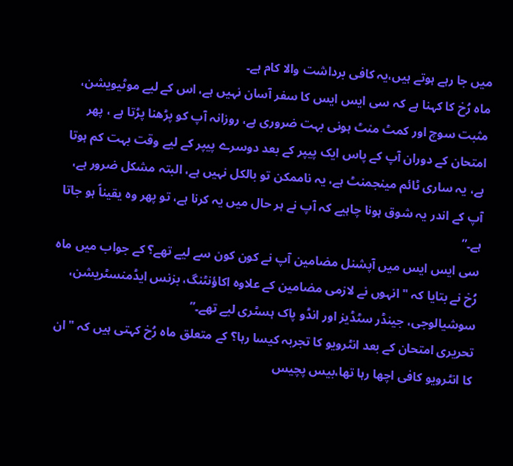میں جا رہے ہوتے ہیں،یہ کافی برداشت والا کام ہے۔
ماہ رُخ کا کہنا ہے کہ سی ایس ایس کا سفر آسان نہیں ہے، اس کے لیے موٹیویشن، مثبت سوچ اور کمٹ منٹ ہونی بہت ضروری ہے، روزانہ آپ کو پڑھنا پڑتا ہے ، پھر امتحان کے دوران آپ کے پاس ایک پیپر کے بعد دوسرے پیپر کے لیے وقت بہت کم ہوتا ہے، یہ ساری ٹائم مینجمنٹ ہے، یہ ناممکن تو بالکل نہیں ہے، البتہ مشکل ضرور ہے، آپ کے اندر یہ شوق ہونا چاہیے کہ آپ نے ہر حال میں یہ کرنا ہے، تو پھر وہ یقیناً ہو جاتا ہے۔”
سی ایس ایس میں آپشنل مضامین آپ نے کون کون سے لیے تھے؟ کے جواب میں ماہ رُخ نے بتایا کہ "انہوں نے لازمی مضامین کے علاوہ اکاؤنٹنگ، بزنس ایڈمنسٹریشن، سوشیالوجی، جینڈر سٹڈیز اور انڈو پاک ہسٹری لیے تھے۔”
تحریری امتحان کے بعد انٹرویو کا تجربہ کیسا رہا؟ کے متعلق ماہ رُخ کہتی ہیں کہ "ان کا انٹرویو کافی اچھا رہا تھا،بیس پچیس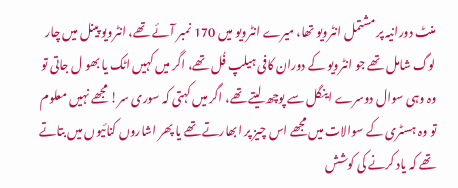منٹ دورانیہ پر مشتمل انٹرویو تھا، میرے انٹرویو میں 170 نمبر آئے تھے، انٹرویو پینل میں چار لوگ شامل تھے جو انٹرویو کے دوران کافی ہیلپ فُل تھے، اگر میں کہیں اٹک یا بھو ل جاتی تو وہ وہی سوال دوسرے اینگل سے پوچھ لیتے تھے، اگر میں کہتی کہ سوری سر! مجھے نہیں معلوم تو وہ ہسٹری کے سوالات میں مجھے اس چیز پر ابھارتے تھے یا پھر اشاروں کنائیوں میں بتاتے تھے کہ یاد کرنے کی کوشش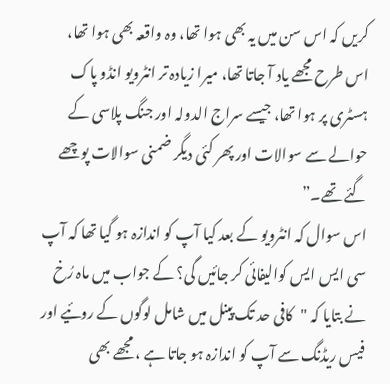کریں کہ اس سن میں یہ بھی ہوا تھا، وہ واقعہ بھی ہوا تھا، اس طرح مجھے یاد آ جاتا تھا، میرا زیادہ تر انٹرویو انڈو پاک ہسٹری پر ہوا تھا، جیسے سراج الدولہ اور جنگ پلاسی کے حوالے سے سوالات اور پھر کئی دیگر ضمنی سوالات پوچھے گئے تھے۔”
اس سوال کہ انٹرویو کے بعد کیا آپ کو اندازہ ہو گیا تھا کہ آپ سی ایس ایس کوالیفائی کر جائیں گی؟ کے جواب میں ماہ رُخ نے بتایا کہ "کافی حد تک پینل میں شامل لوگوں کے روئیے اور فیس ریڈنگ سے آپ کو اندازہ ہو جاتا ہے ، مجھے بھی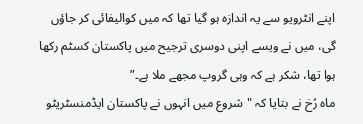اپنے انٹرویو سے یہ اندازہ ہو گیا تھا کہ میں کوالیفائی کر جاؤں گی، میں نے ویسے اپنی دوسری ترجیح میں پاکستان کسٹم رکھا ہوا تھا، شکر ہے کہ وہی گروپ مجھے ملا ہے۔”
ماہ رُخ نے بتایا کہ "شروع میں انہوں نے پاکستان ایڈمنسٹریٹو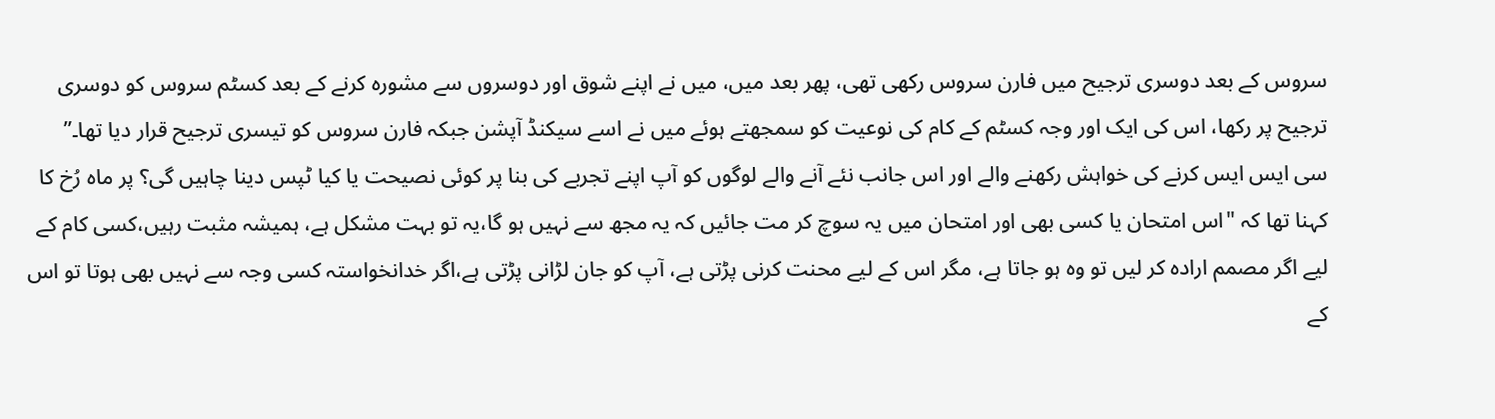سروس کے بعد دوسری ترجیح میں فارن سروس رکھی تھی، پھر بعد میں، میں نے اپنے شوق اور دوسروں سے مشورہ کرنے کے بعد کسٹم سروس کو دوسری ترجیح پر رکھا، اس کی ایک اور وجہ کسٹم کے کام کی نوعیت کو سمجھتے ہوئے میں نے اسے سیکنڈ آپشن جبکہ فارن سروس کو تیسری ترجیح قرار دیا تھا۔”
سی ایس ایس کرنے کی خواہش رکھنے والے اور اس جانب نئے آنے والے لوگوں کو آپ اپنے تجربے کی بنا پر کوئی نصیحت یا کیا ٹپس دینا چاہیں گی؟ پر ماہ رُخ کا کہنا تھا کہ "اس امتحان یا کسی بھی اور امتحان میں یہ سوچ کر مت جائیں کہ یہ مجھ سے نہیں ہو گا،یہ تو بہت مشکل ہے، ہمیشہ مثبت رہیں،کسی کام کے لیے اگر مصمم ارادہ کر لیں تو وہ ہو جاتا ہے، مگر اس کے لیے محنت کرنی پڑتی ہے، آپ کو جان لڑانی پڑتی ہے،اگر خدانخواستہ کسی وجہ سے نہیں بھی ہوتا تو اس کے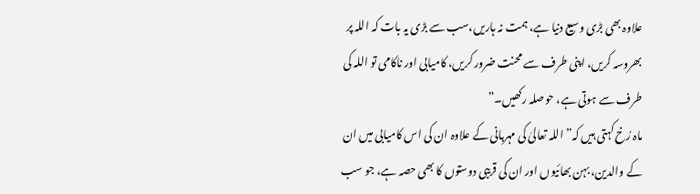علاوہ بھی بڑی وسیع دنیا ہے، ہمت نہ ہاریں،سب سے بڑی یہ بات کہ اللہ پر بھروسہ کریں، اپنی طرف سے محنت ضرور کریں، کامیابی اور ناکامی تو اللہ کی طرف سے ہوتی ہے، حوصلہ رکھیں۔”
ماہ رُخ کہتی ہیں کہ”اللہ تعالیٰ کی مہربانی کے علاوہ ان کی اس کامیابی میں ان کے والدین، بہن بھائیوں اور ان کی قریبی دوستوں کا بھی حصہ ہے، جو سب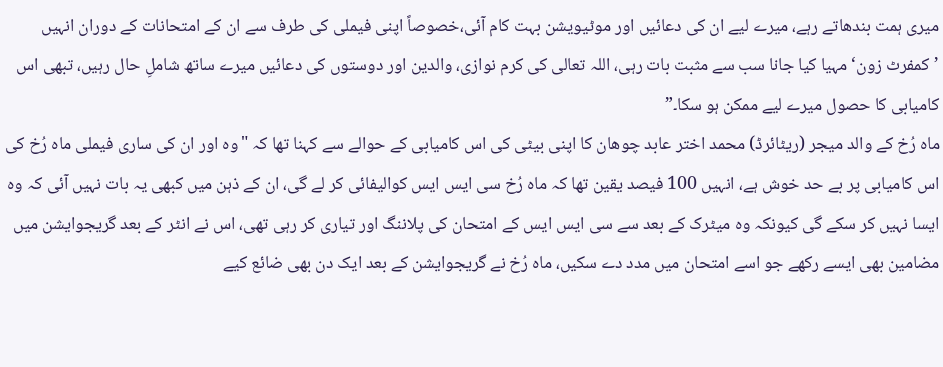میری ہمت بندھاتے رہے، میرے لیے ان کی دعائیں اور موٹیویشن بہت کام آئی،خصوصاً اپنی فیملی کی طرف سے ان کے امتحانات کے دوران انہیں ’کمفرٹ زون‘ مہیا کیا جانا سب سے مثبت بات رہی، اللہ تعالی کی کرم نوازی، والدین اور دوستوں کی دعائیں میرے ساتھ شاملِ حال رہیں، تبھی اس کامیابی کا حصول میرے لیے ممکن ہو سکا۔”
ماہ رُخ کے والد میجر (ریٹائرڈ) محمد اختر عابد چوھان کا اپنی بیٹی کی اس کامیابی کے حوالے سے کہنا تھا کہ "وہ اور ان کی ساری فیملی ماہ رُخ کی اس کامیابی پر بے حد خوش ہے، انہیں 100 فیصد یقین تھا کہ ماہ رُخ سی ایس ایس کوالیفائی کر لے گی، ان کے ذہن میں کبھی یہ بات نہیں آئی کہ وہ ایسا نہیں کر سکے گی کیونکہ وہ میٹرک کے بعد سے سی ایس ایس کے امتحان کی پلاننگ اور تیاری کر رہی تھی، اس نے انٹر کے بعد گریجوایشن میں مضامین بھی ایسے رکھے جو اسے امتحان میں مدد دے سکیں، ماہ رُخ نے گریجوایشن کے بعد ایک دن بھی ضائع کیے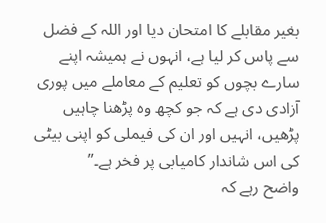بغیر مقابلے کا امتحان دیا اور اللہ کے فضل سے پاس کر لیا ہے، انہوں نے ہمیشہ اپنے سارے بچوں کو تعلیم کے معاملے میں پوری آزادی دی ہے کہ جو کچھ وہ پڑھنا چاہیں پڑھیں، انہیں اور ان کی فیملی کو اپنی بیٹی کی اس شاندار کامیابی پر فخر ہے۔”
واضح رہے کہ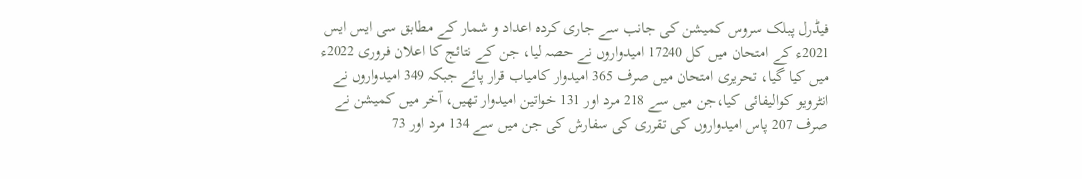فیڈرل پبلک سروس کمیشن کی جانب سے جاری کردہ اعداد و شمار کے مطابق سی ایس ایس 2021ء کے امتحان میں کل 17240 امیدواروں نے حصہ لیا، جن کے نتائج کا اعلان فروری 2022ء میں کیا گیا، تحریری امتحان میں صرف 365 امیدوار کامیاب قرار پائے جبکہ 349 امیدواروں نے انٹرویو کوالیفائی کیا،جن میں سے 218 مرد اور 131 خواتین امیدوار تھیں، آخر میں کمیشن نے صرف 207 پاس امیدواروں کی تقرری کی سفارش کی جن میں سے 134 مرد اور 73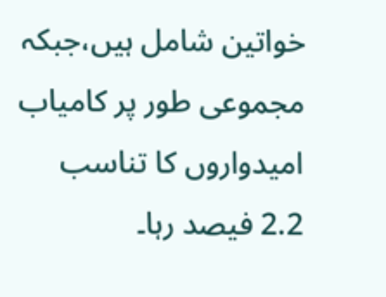خواتین شامل ہیں،جبکہ مجموعی طور پر کامیاب امیدواروں کا تناسب 2.2 فیصد رہا۔